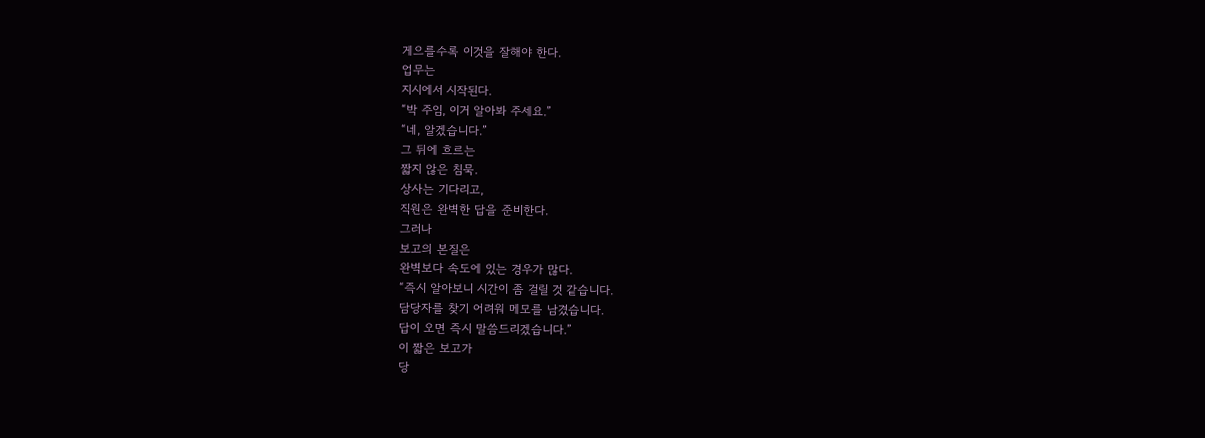게으를수록 이것을 잘해야 한다.
업무는
지시에서 시작된다.
“박 주임, 이거 알아봐 주세요.”
“네, 알겠습니다.”
그 뒤에 흐르는
짧지 않은 침묵.
상사는 기다리고,
직원은 완벽한 답을 준비한다.
그러나
보고의 본질은
완벽보다 속도에 있는 경우가 많다.
“즉시 알아보니 시간이 좀 걸릴 것 같습니다.
담당자를 찾기 어려워 메모를 남겼습니다.
답이 오면 즉시 말씀드리겠습니다.”
이 짧은 보고가
당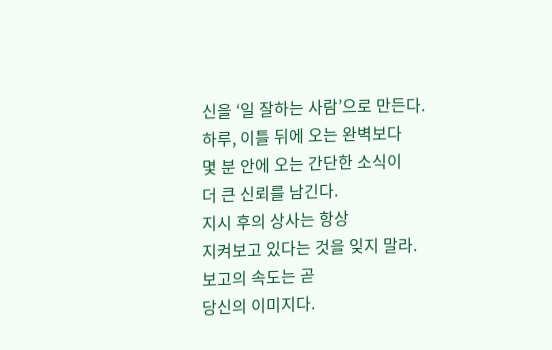신을 ‘일 잘하는 사람’으로 만든다.
하루, 이틀 뒤에 오는 완벽보다
몇 분 안에 오는 간단한 소식이
더 큰 신뢰를 남긴다.
지시 후의 상사는 항상
지켜보고 있다는 것을 잊지 말라.
보고의 속도는 곧
당신의 이미지다.